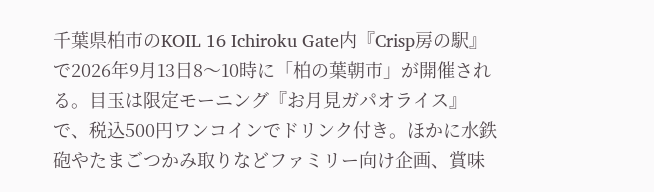千葉県柏市のKOIL 16 Ichiroku Gate内『Crisp房の駅』で2026年9月13日8〜10時に「柏の葉朝市」が開催される。目玉は限定モーニング『お月見ガパオライス』で、税込500円ワンコインでドリンク付き。ほかに水鉄砲やたまごつかみ取りなどファミリー向け企画、賞味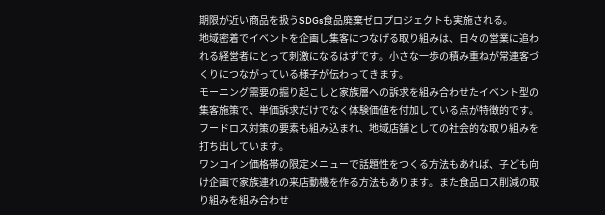期限が近い商品を扱うSDGs食品廃棄ゼロプロジェクトも実施される。
地域密着でイベントを企画し集客につなげる取り組みは、日々の営業に追われる経営者にとって刺激になるはずです。小さな一歩の積み重ねが常連客づくりにつながっている様子が伝わってきます。
モーニング需要の掘り起こしと家族層への訴求を組み合わせたイベント型の集客施策で、単価訴求だけでなく体験価値を付加している点が特徴的です。フードロス対策の要素も組み込まれ、地域店舗としての社会的な取り組みを打ち出しています。
ワンコイン価格帯の限定メニューで話題性をつくる方法もあれば、子ども向け企画で家族連れの来店動機を作る方法もあります。また食品ロス削減の取り組みを組み合わせ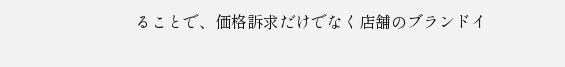ることで、価格訴求だけでなく店舗のブランドイ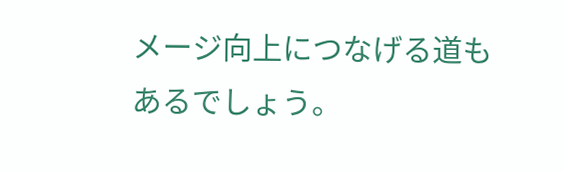メージ向上につなげる道もあるでしょう。